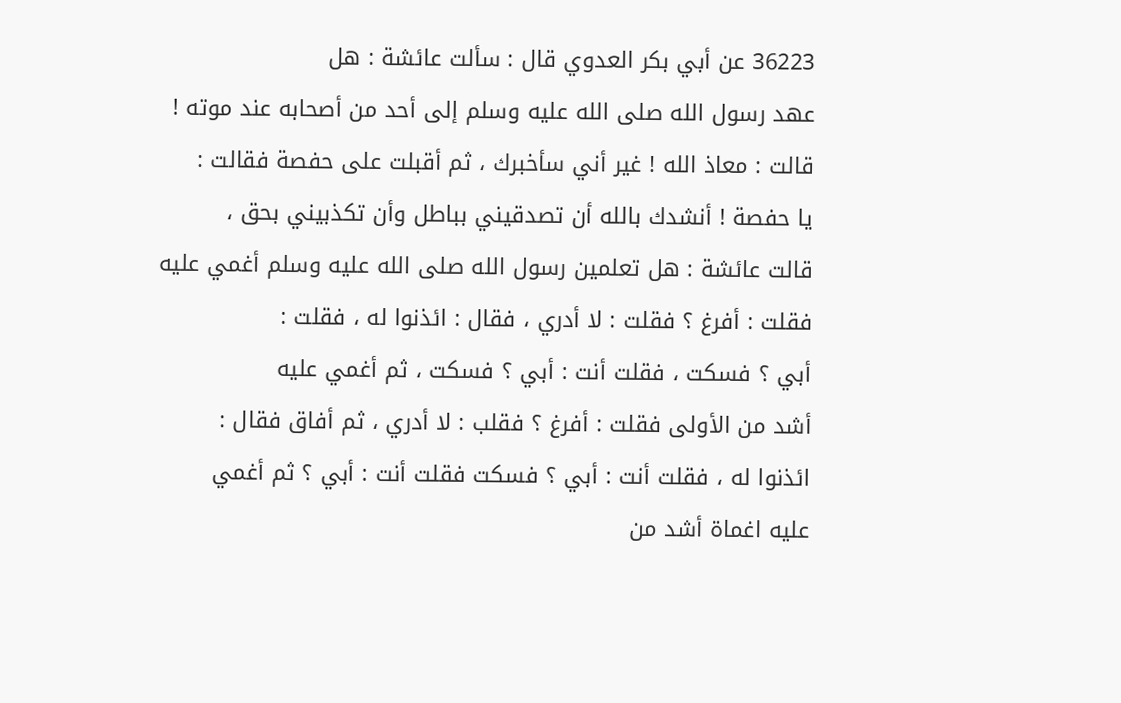36223 عن أبي بكر العدوي قال : سألت عائشة : هل
عهد رسول الله صلى الله عليه وسلم إلى أحد من أصحابه عند موته !
قالت : معاذ الله ! غير أني سأخبرك ، ثم أقبلت على حفصة فقالت :
يا حفصة ! أنشدك بالله أن تصدقيني بباطل وأن تكذبيني بحق ،
قالت عائشة : هل تعلمين رسول الله صلى الله عليه وسلم أغمي عليه
فقلت : أفرغ ؟ فقلت : لا أدري ، فقال : ائذنوا له ، فقلت :
أبي ؟ فسكت ، فقلت أنت : أبي ؟ فسكت ، ثم أغمي عليه
أشد من الأولى فقلت : أفرغ ؟ فقلب : لا أدري ، ثم أفاق فقال :
ائذنوا له ، فقلت أنت : أبي ؟ فسكت فقلت أنت : أبي ؟ ثم أغمي
عليه اغماة أشد من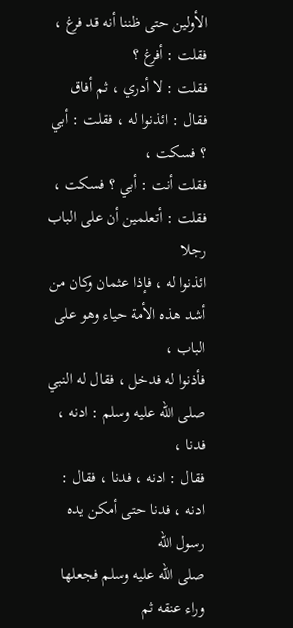الأولين حتى ظننا أنه قد فرغ ، فقلت : أفرغ ؟
فقلت : لا أدري ، ثم أفاق فقال : ائذنوا له ، فقلت : أبي ؟ فسكت ،
فقلت أنت : أبي ؟ فسكت ، فقلت : أتعلمين أن على الباب رجلا
ائذنوا له ، فإذا عثمان وكان من أشد هذه الأمة حياء وهو على الباب ،
فأذنوا له فدخل ، فقال له النبي صلى الله عليه وسلم : ادنه ، فدنا ،
فقال : ادنه ، فدنا ، فقال : ادنه ، فدنا حتى أمكن يده رسول الله
صلى الله عليه وسلم فجعلها وراء عنقه ثم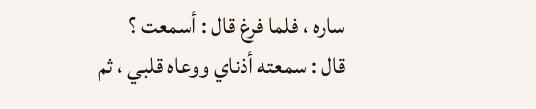ساره ، فلما فرغ قال : أسمعت ؟
قال : سمعته أذناي ووعاه قلبي ، ثم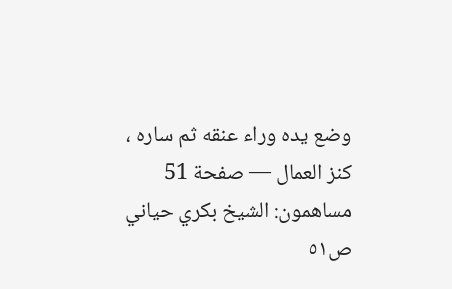وضع يده وراء عنقه ثم ساره ،
كنز العمال — صفحة 51
مساهمون: الشيخ بكري حياني
ص٥١